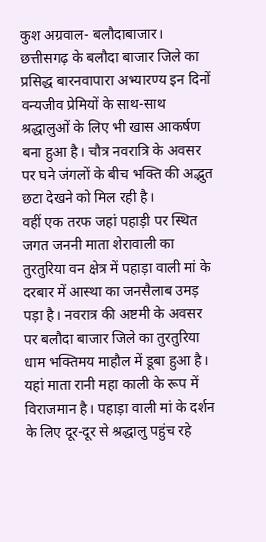कुश अग्रवाल- बलौदाबाजार। छत्तीसगढ़ के बलौदा बाजार जिले का प्रसिद्ध बारनवापारा अभ्यारण्य इन दिनों वन्यजीव प्रेमियों के साथ-साथ श्रद्धालुओं के लिए भी खास आकर्षण बना हुआ है। चौत्र नवरात्रि के अवसर पर घने जंगलों के बीच भक्ति की अद्भुत छटा देखने को मिल रही है।
वहीं एक तरफ जहां पहाड़ी पर स्थित जगत जननी माता शेरावाली का तुरतुरिया वन क्षेत्र में पहाड़ा वाली मां के दरबार में आस्था का जनसैलाब उमड़ पड़ा है। नवरात्र की अष्टमी के अवसर पर बलौदा बाजार जिले का तुरतुरिया धाम भक्तिमय माहौल में डूबा हुआ है। यहां माता रानी महा काली के रूप में विराजमान है। पहाड़ा वाली मां के दर्शन के लिए दूर-दूर से श्रद्धालु पहुंच रहे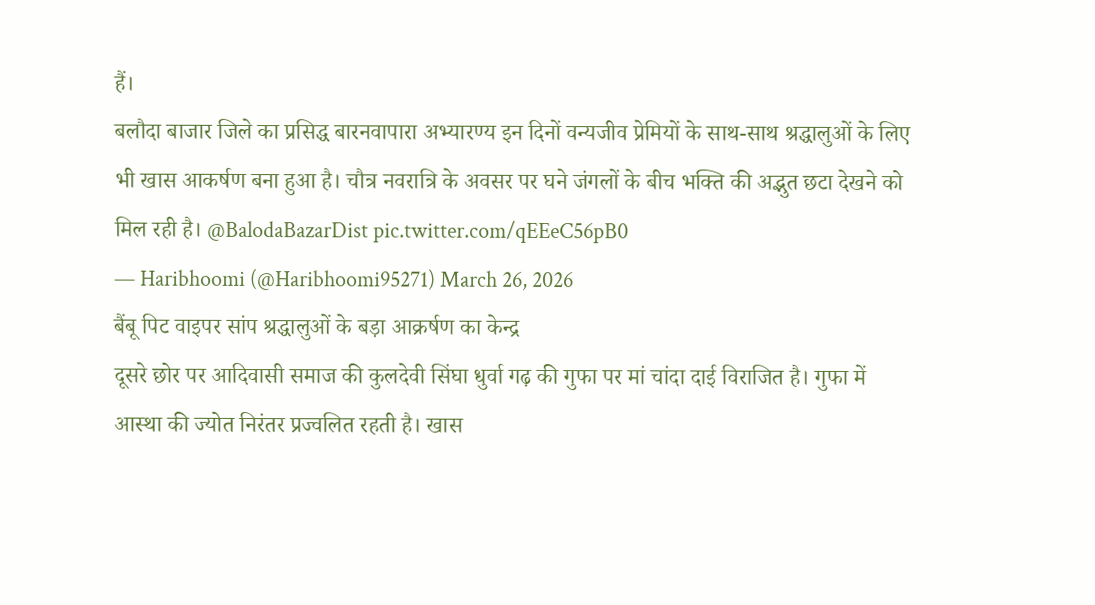हैं।
बलौदा बाजार जिले का प्रसिद्ध बारनवापारा अभ्यारण्य इन दिनों वन्यजीव प्रेमियों के साथ-साथ श्रद्धालुओं के लिए भी खास आकर्षण बना हुआ है। चौत्र नवरात्रि के अवसर पर घने जंगलों के बीच भक्ति की अद्भुत छटा देखने को मिल रही है। @BalodaBazarDist pic.twitter.com/qEEeC56pB0
— Haribhoomi (@Haribhoomi95271) March 26, 2026
बैंबू पिट वाइपर सांप श्रद्धालुओं के बड़ा आक्रर्षण का केन्द्र
दूसरे छोर पर आदिवासी समाज की कुलदेवी सिंघा धुर्वा गढ़ की गुफा पर मां चांदा दाई विराजित है। गुफा में आस्था की ज्योत निरंतर प्रज्वलित रहती है। खास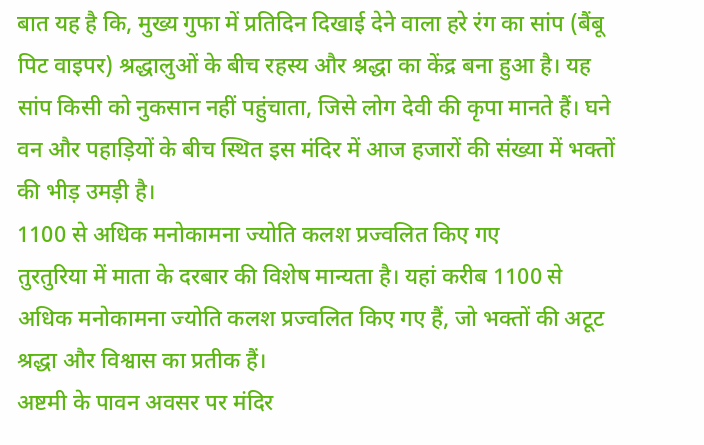बात यह है कि, मुख्य गुफा में प्रतिदिन दिखाई देने वाला हरे रंग का सांप (बैंबू पिट वाइपर) श्रद्धालुओं के बीच रहस्य और श्रद्धा का केंद्र बना हुआ है। यह सांप किसी को नुकसान नहीं पहुंचाता, जिसे लोग देवी की कृपा मानते हैं। घने वन और पहाड़ियों के बीच स्थित इस मंदिर में आज हजारों की संख्या में भक्तों की भीड़ उमड़ी है।
1100 से अधिक मनोकामना ज्योति कलश प्रज्वलित किए गए
तुरतुरिया में माता के दरबार की विशेष मान्यता है। यहां करीब 1100 से अधिक मनोकामना ज्योति कलश प्रज्वलित किए गए हैं, जो भक्तों की अटूट श्रद्धा और विश्वास का प्रतीक हैं।
अष्टमी के पावन अवसर पर मंदिर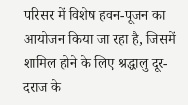परिसर में विशेष हवन-पूजन का आयोजन किया जा रहा है, जिसमें शामिल होने के लिए श्रद्धालु दूर-दराज के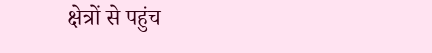क्षेत्रों से पहुंच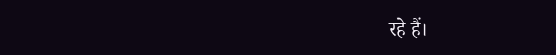रहे हैं।